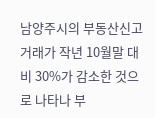남양주시의 부동산신고거래가 작년 10월말 대비 30%가 감소한 것으로 나타나 부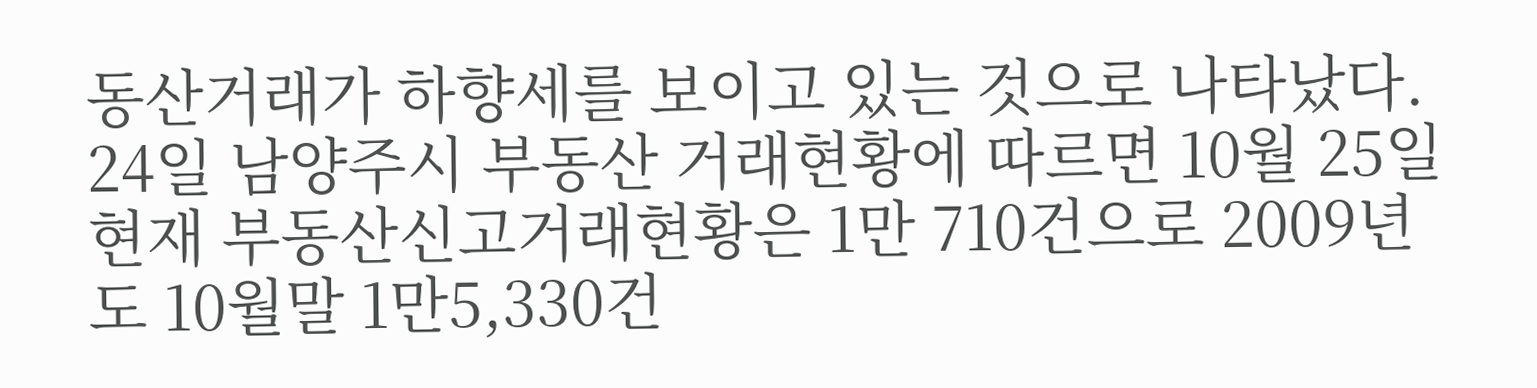동산거래가 하향세를 보이고 있는 것으로 나타났다.
24일 남양주시 부동산 거래현황에 따르면 10월 25일 현재 부동산신고거래현황은 1만 710건으로 2009년도 10월말 1만5,330건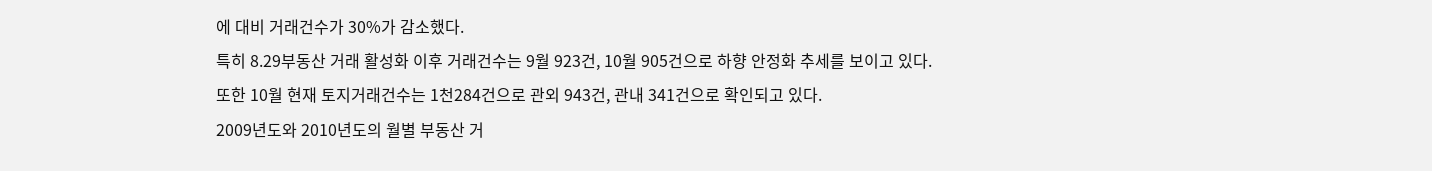에 대비 거래건수가 30%가 감소했다.
특히 8.29부동산 거래 활성화 이후 거래건수는 9월 923건, 10월 905건으로 하향 안정화 추세를 보이고 있다.
또한 10월 현재 토지거래건수는 1천284건으로 관외 943건, 관내 341건으로 확인되고 있다.
2009년도와 2010년도의 월별 부동산 거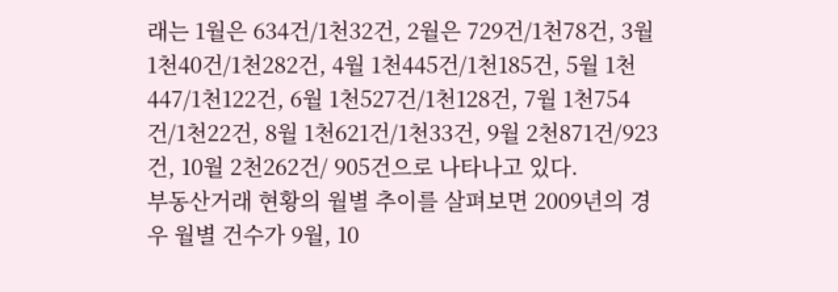래는 1월은 634건/1천32건, 2월은 729건/1천78건, 3월 1천40건/1천282건, 4월 1천445건/1천185건, 5월 1천447/1천122건, 6월 1천527건/1천128건, 7월 1천754건/1천22건, 8월 1천621건/1천33건, 9월 2천871건/923건, 10월 2천262건/ 905건으로 나타나고 있다.
부동산거래 현황의 월별 추이를 살펴보면 2009년의 경우 월별 건수가 9월, 10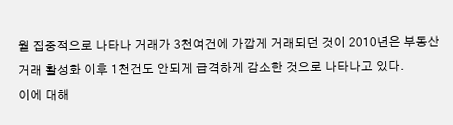월 집중적으로 나타나 거래가 3천여건에 가깝게 거래되던 것이 2010년은 부동산거래 활성화 이후 1천건도 안되게 급격하게 감소한 것으로 나타나고 있다.
이에 대해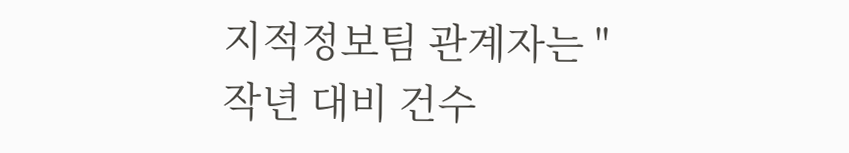지적정보팀 관계자는 "작년 대비 건수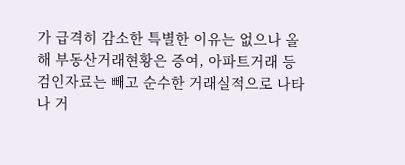가 급격히 감소한 특별한 이유는 없으나 올해 부동산거래현황은 증여, 아파트거래 등 검인자료는 빼고 순수한 거래실적으로 나타나 거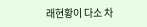래현황이 다소 차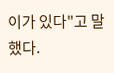이가 있다"고 말했다.